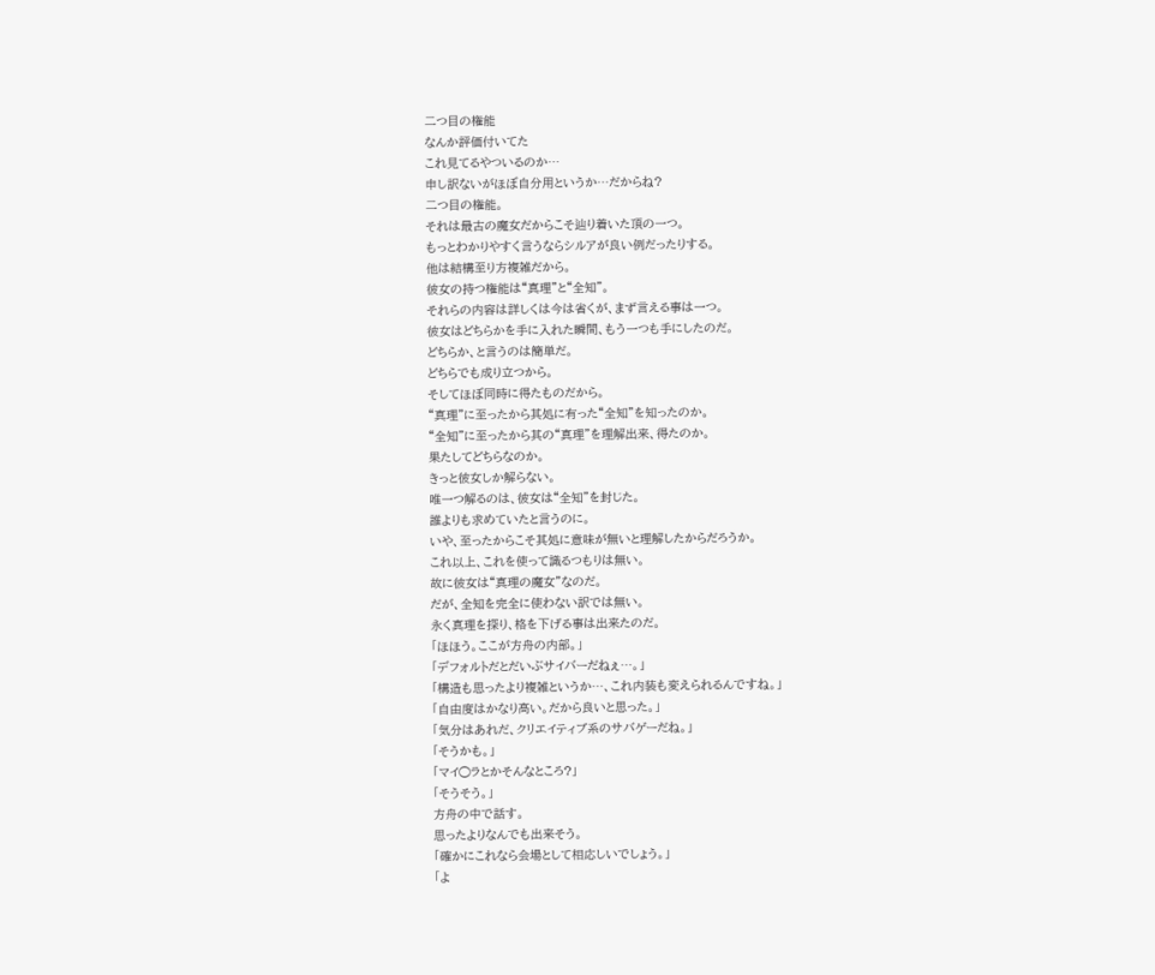二つ目の権能
なんか評価付いてた
これ見てるやついるのか…
申し訳ないがほぼ自分用というか…だからね?
二つ目の権能。
それは最古の魔女だからこそ辿り着いた頂の一つ。
もっとわかりやすく言うならシルアが良い例だったりする。
他は結構至り方複雑だから。
彼女の持つ権能は“真理”と“全知”。
それらの内容は詳しくは今は省くが、まず言える事は一つ。
彼女はどちらかを手に入れた瞬間、もう一つも手にしたのだ。
どちらか、と言うのは簡単だ。
どちらでも成り立つから。
そしてほぼ同時に得たものだから。
“真理”に至ったから其処に有った“全知”を知ったのか。
“全知”に至ったから其の“真理”を理解出来、得たのか。
果たしてどちらなのか。
きっと彼女しか解らない。
唯一つ解るのは、彼女は“全知”を封じた。
誰よりも求めていたと言うのに。
いや、至ったからこそ其処に意味が無いと理解したからだろうか。
これ以上、これを使って識るつもりは無い。
故に彼女は“真理の魔女”なのだ。
だが、全知を完全に使わない訳では無い。
永く真理を探り、格を下げる事は出来たのだ。
「ほほう。ここが方舟の内部。」
「デフォルトだとだいぶサイバーだねぇ…。」
「構造も思ったより複雑というか…、これ内装も変えられるんですね。」
「自由度はかなり高い。だから良いと思った。」
「気分はあれだ、クリエイティブ系のサバゲーだね。」
「そうかも。」
「マイ◯ラとかそんなところ?」
「そうそう。」
方舟の中で話す。
思ったよりなんでも出来そう。
「確かにこれなら会場として相応しいでしょう。」
「よ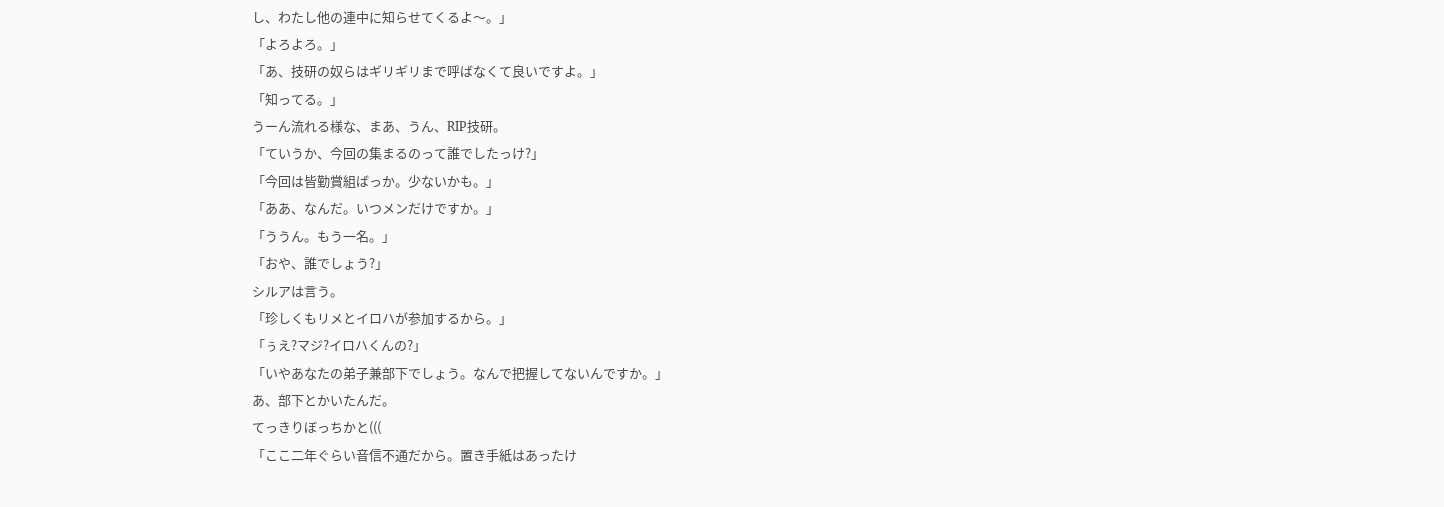し、わたし他の連中に知らせてくるよ〜。」
「よろよろ。」
「あ、技研の奴らはギリギリまで呼ばなくて良いですよ。」
「知ってる。」
うーん流れる様な、まあ、うん、RIP技研。
「ていうか、今回の集まるのって誰でしたっけ?」
「今回は皆勤賞組ばっか。少ないかも。」
「ああ、なんだ。いつメンだけですか。」
「ううん。もう一名。」
「おや、誰でしょう?」
シルアは言う。
「珍しくもリメとイロハが参加するから。」
「ぅえ?マジ?イロハくんの?」
「いやあなたの弟子兼部下でしょう。なんで把握してないんですか。」
あ、部下とかいたんだ。
てっきりぼっちかと(((
「ここ二年ぐらい音信不通だから。置き手紙はあったけ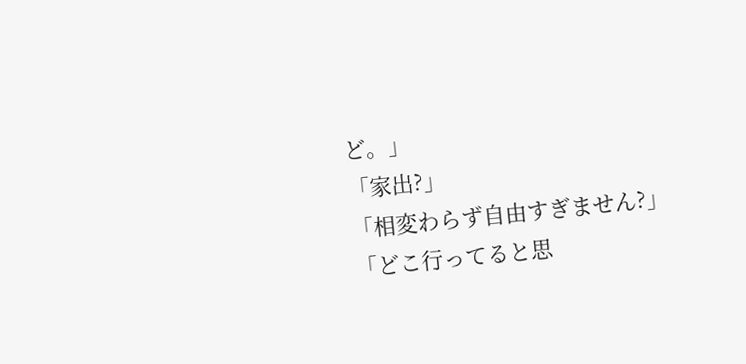ど。」
「家出?」
「相変わらず自由すぎません?」
「どこ行ってると思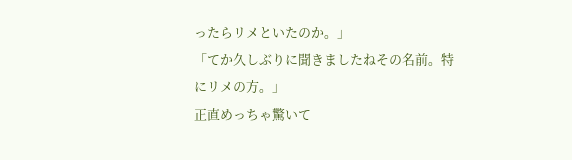ったらリメといたのか。」
「てか久しぶりに聞きましたねその名前。特にリメの方。」
正直めっちゃ驚いて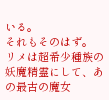いる。
それもそのはず。
リメは超希少種族の妖魔精霊にして、あの最古の魔女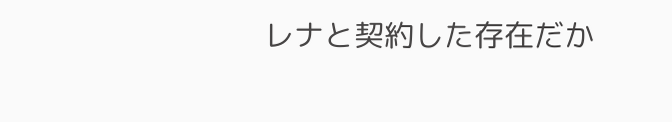レナと契約した存在だか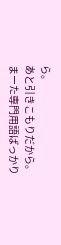ら。
あと引きこもりだから。
まーた専門用語ばっかり